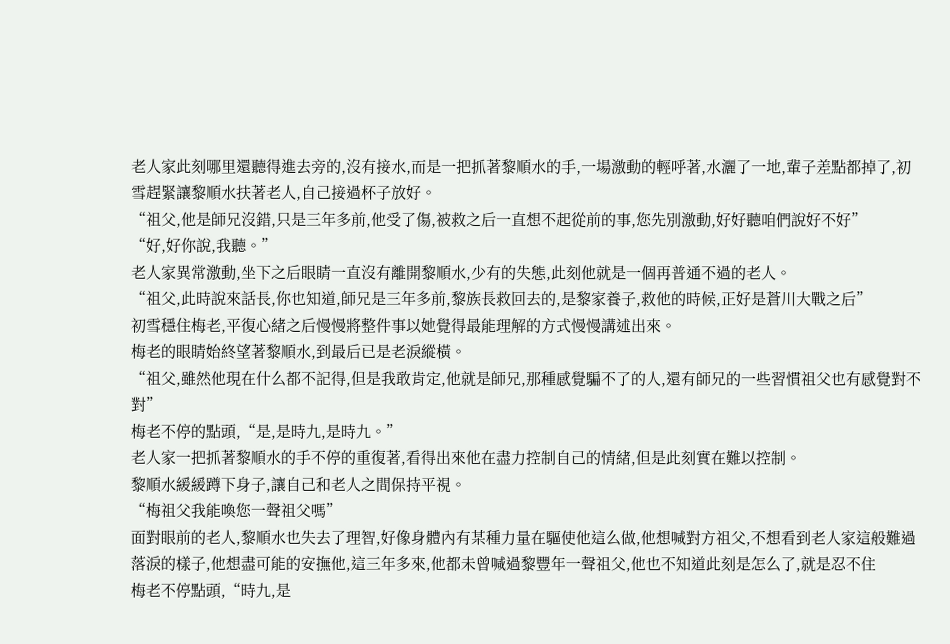老人家此刻哪里還聽得進去旁的,沒有接水,而是一把抓著黎順水的手,一場激動的輕呼著,水灑了一地,輩子差點都掉了,初雪趕緊讓黎順水扶著老人,自己接過杯子放好。
“祖父,他是師兄沒錯,只是三年多前,他受了傷,被救之后一直想不起從前的事,您先別激動,好好聽咱們說好不好”
“好,好你說,我聽。”
老人家異常激動,坐下之后眼睛一直沒有離開黎順水,少有的失態,此刻他就是一個再普通不過的老人。
“祖父,此時說來話長,你也知道,師兄是三年多前,黎族長救回去的,是黎家養子,救他的時候,正好是蒼川大戰之后”
初雪穩住梅老,平復心緒之后慢慢將整件事以她覺得最能理解的方式慢慢講述出來。
梅老的眼睛始終望著黎順水,到最后已是老淚縱橫。
“祖父,雖然他現在什么都不記得,但是我敢肯定,他就是師兄,那種感覺騙不了的人,還有師兄的一些習慣祖父也有感覺對不對”
梅老不停的點頭,“是,是時九,是時九。”
老人家一把抓著黎順水的手不停的重復著,看得出來他在盡力控制自己的情緒,但是此刻實在難以控制。
黎順水緩緩蹲下身子,讓自己和老人之間保持平視。
“梅祖父我能喚您一聲祖父嗎”
面對眼前的老人,黎順水也失去了理智,好像身體內有某種力量在驅使他這么做,他想喊對方祖父,不想看到老人家這般難過落淚的樣子,他想盡可能的安撫他,這三年多來,他都未曾喊過黎豐年一聲祖父,他也不知道此刻是怎么了,就是忍不住
梅老不停點頭,“時九,是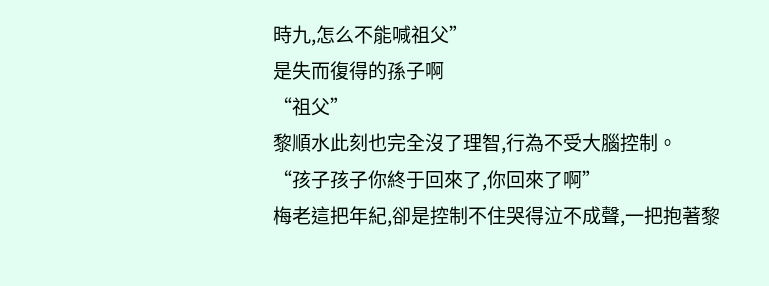時九,怎么不能喊祖父”
是失而復得的孫子啊
“祖父”
黎順水此刻也完全沒了理智,行為不受大腦控制。
“孩子孩子你終于回來了,你回來了啊”
梅老這把年紀,卻是控制不住哭得泣不成聲,一把抱著黎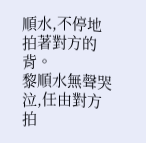順水,不停地拍著對方的背。
黎順水無聲哭泣,任由對方拍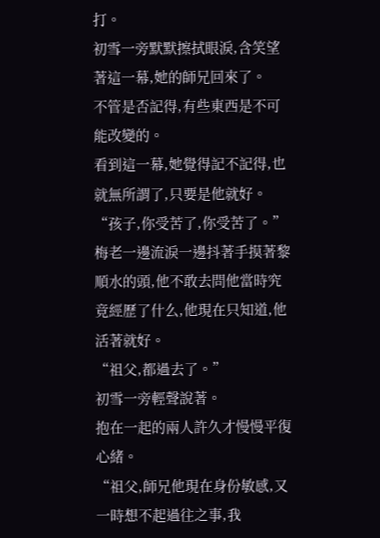打。
初雪一旁默默擦拭眼淚,含笑望著這一幕,她的師兄回來了。
不管是否記得,有些東西是不可能改變的。
看到這一幕,她覺得記不記得,也就無所謂了,只要是他就好。
“孩子,你受苦了,你受苦了。”
梅老一邊流淚一邊抖著手摸著黎順水的頭,他不敢去問他當時究竟經歷了什么,他現在只知道,他活著就好。
“祖父,都過去了。”
初雪一旁輕聲說著。
抱在一起的兩人許久才慢慢平復心緒。
“祖父,師兄他現在身份敏感,又一時想不起過往之事,我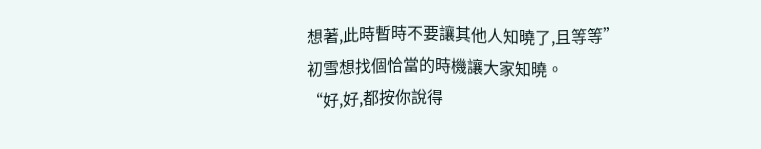想著,此時暫時不要讓其他人知曉了,且等等”
初雪想找個恰當的時機讓大家知曉。
“好,好,都按你說得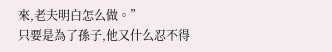來,老夫明白怎么做。”
只要是為了孫子,他又什么忍不得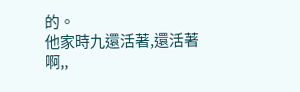的。
他家時九還活著,還活著啊,,